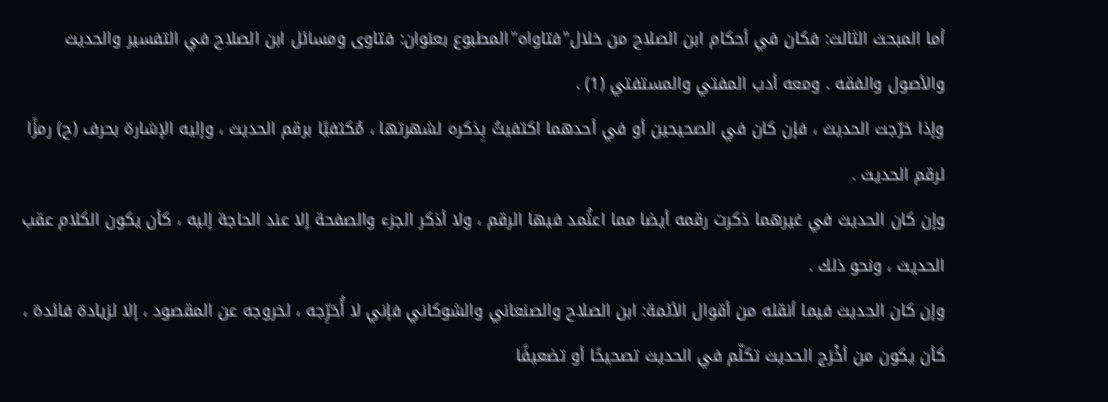أما المبحث الثالث: فكان في أحكام ابن الصلاح من خلال"فتاواه"المطبوع بعنوان: فتاوى ومسائل ابن الصلاح في التفسير والحديث والأصول والفقه . ومعه أدب المفتي والمستفتي (1) .
وإذا خرّجت الحديث ، فإن كان في الصحيحين أو في أحدهما اكتفيتُ بِذكره لشهرتها ، مُكتفيًا برقم الحديث ، وإليه الإشارة بحرف (ح) رمزًا لرقم الحديث .
وإن كان الحديث في غيرهما ذكرت رقمه أيضا مما اعتُمد فيها الرقم ، ولا أذكر الجزء والصفحة إلا عند الحاجة إليه ، كأن يكون الكلام عقب الحديث ، ونحو ذلك .
وإن كان الحديث فيما أنقله من أقوال الأئمة: ابن الصلاح والصنعاني والشوكاني فإني لا أُخرِّجه ، لخروجه عن المقصود ، إلا لزيادة فائدة ، كأن يكون من أخْرَج الحديث تكلّم في الحديث تصحيحًا أو تضعيفًا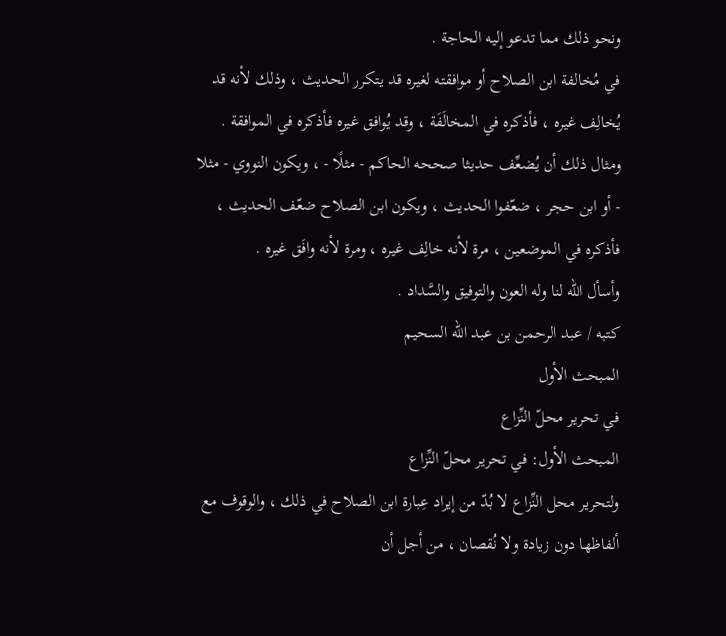ونحو ذلك مما تدعو إليه الحاجة .
في مُخالفة ابن الصلاح أو موافقته لغيره قد يتكرر الحديث ، وذلك لأنه قد يُخالِف غيره ، فأذكره في المخالَفَة ، وقد يُوافق غيره فأذكره في الموافقة .
ومثال ذلك أن يُضعِّف حديثا صححه الحاكم - مثلًا - ، ويكون النووي - مثلا - أو ابن حجر ، ضعّفوا الحديث ، ويكون ابن الصلاح ضعّف الحديث ، فأذكره في الموضعين ، مرة لأنه خالِف غيره ، ومرة لأنه وافَق غيره .
وأسأل الله لنا وله العون والتوفيق والسَّداد .
كتبه / عبد الرحمن بن عبد الله السحيم
المبحث الأول
في تحرير محلّ النِّزاع
المبحث الأول: في تحرير محلّ النِّزاع
ولتحرير محل النِّزاع لا بُدّ من إيراد عِبارة ابن الصلاح في ذلك ، والوقوف مع ألفاظها دون زيادة ولا نُقصان ، من أجل أن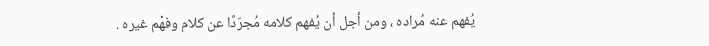يُفهم عنه مُراده ، ومن أجل أن يُفهم كلامه مُجرّدًا عن كلام وفهْم غيره .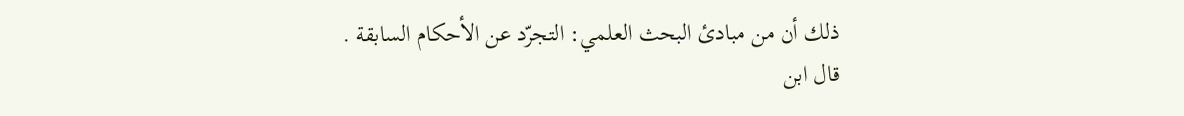ذلك أن من مبادئ البحث العلمي: التجرّد عن الأحكام السابقة .
قال ابن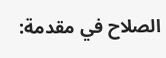الصلاح في مقدمة: